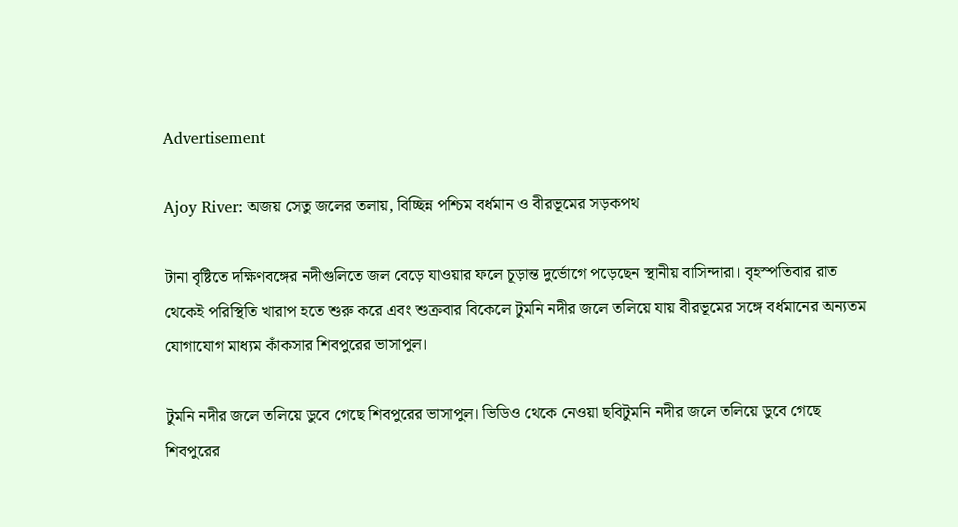Advertisement

Ajoy River: অজয় সেতু জলের তলায়, বিচ্ছিন্ন পশ্চিম বর্ধমান ও বীরভূমের সড়কপথ

টানা বৃষ্টিতে দক্ষিণবঙ্গের নদীগুলিতে জল বেড়ে যাওয়ার ফলে চূড়ান্ত দুর্ভোগে পড়েছেন স্থানীয় বাসিন্দারা। বৃহস্পতিবার রাত থেকেই পরিস্থিতি খারাপ হতে শুরু করে এবং শুক্রবার বিকেলে টুমনি নদীর জলে তলিয়ে যায় বীরভূমের সঙ্গে বর্ধমানের অন্যতম যোগাযোগ মাধ্যম কাঁকসার শিবপুরের ভাসাপুল।

টুমনি নদীর জলে তলিয়ে ডুবে গেছে শিবপুরের ভাসাপুল। ভিডিও থেকে নেওয়া ছবিটুমনি নদীর জলে তলিয়ে ডুবে গেছে শিবপুরের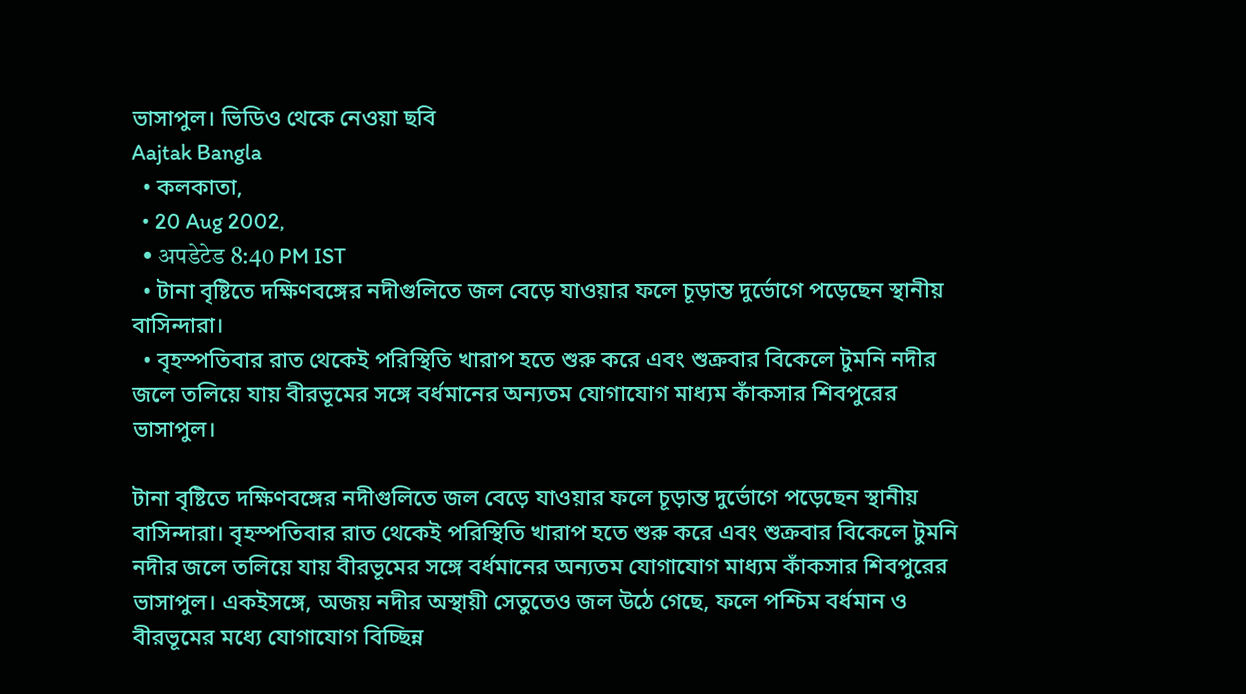ভাসাপুল। ভিডিও থেকে নেওয়া ছবি
Aajtak Bangla
  • কলকাতা,
  • 20 Aug 2002,
  • अपडेटेड 8:40 PM IST
  • টানা বৃষ্টিতে দক্ষিণবঙ্গের নদীগুলিতে জল বেড়ে যাওয়ার ফলে চূড়ান্ত দুর্ভোগে পড়েছেন স্থানীয় বাসিন্দারা।
  • বৃহস্পতিবার রাত থেকেই পরিস্থিতি খারাপ হতে শুরু করে এবং শুক্রবার বিকেলে টুমনি নদীর জলে তলিয়ে যায় বীরভূমের সঙ্গে বর্ধমানের অন্যতম যোগাযোগ মাধ্যম কাঁকসার শিবপুরের ভাসাপুল।

টানা বৃষ্টিতে দক্ষিণবঙ্গের নদীগুলিতে জল বেড়ে যাওয়ার ফলে চূড়ান্ত দুর্ভোগে পড়েছেন স্থানীয় বাসিন্দারা। বৃহস্পতিবার রাত থেকেই পরিস্থিতি খারাপ হতে শুরু করে এবং শুক্রবার বিকেলে টুমনি নদীর জলে তলিয়ে যায় বীরভূমের সঙ্গে বর্ধমানের অন্যতম যোগাযোগ মাধ্যম কাঁকসার শিবপুরের ভাসাপুল। একইসঙ্গে, অজয় নদীর অস্থায়ী সেতুতেও জল উঠে গেছে, ফলে পশ্চিম বর্ধমান ও বীরভূমের মধ্যে যোগাযোগ বিচ্ছিন্ন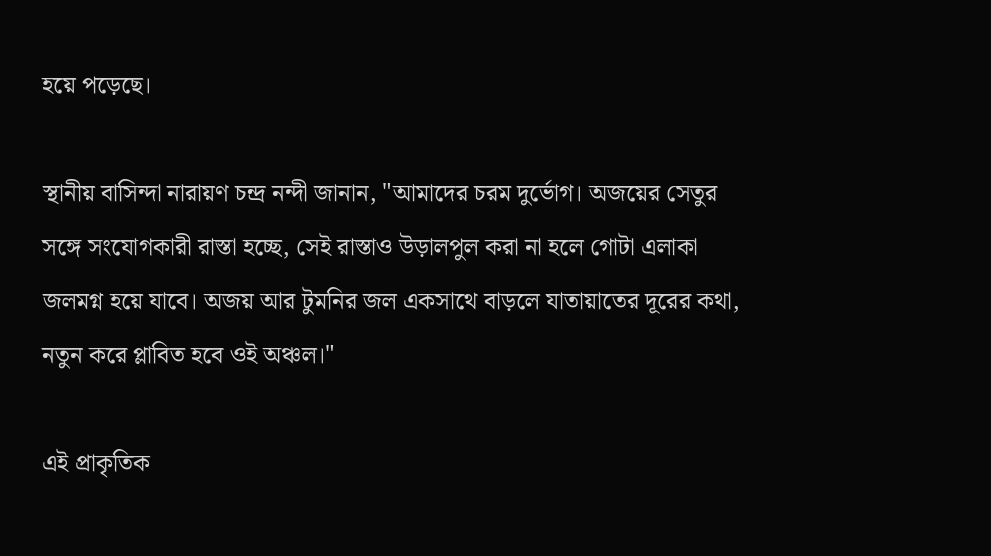হয়ে পড়েছে।

স্থানীয় বাসিন্দা নারায়ণ চন্দ্র নন্দী জানান, "আমাদের চরম দুর্ভোগ। অজয়ের সেতুর সঙ্গে সংযোগকারী রাস্তা হচ্ছে, সেই রাস্তাও উড়ালপুল করা না হলে গোটা এলাকা জলমগ্ন হয়ে যাবে। অজয় আর টুমনির জল একসাথে বাড়লে যাতায়াতের দূরের কথা, নতুন করে প্লাবিত হবে ওই অঞ্চল।"

এই প্রাকৃতিক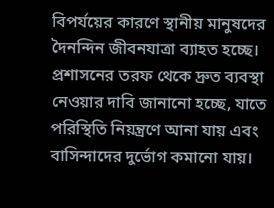বিপর্যয়ের কারণে স্থানীয় মানুষদের দৈনন্দিন জীবনযাত্রা ব্যাহত হচ্ছে। প্রশাসনের তরফ থেকে দ্রুত ব্যবস্থা নেওয়ার দাবি জানানো হচ্ছে, যাতে পরিস্থিতি নিয়ন্ত্রণে আনা যায় এবং বাসিন্দাদের দুর্ভোগ কমানো যায়।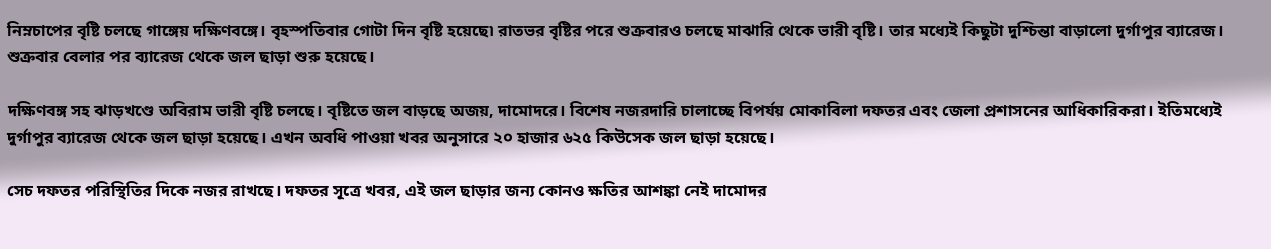নিম্নচাপের বৃষ্টি চলছে গাঙ্গেয় দক্ষিণবঙ্গে। বৃহস্পতিবার গোটা দিন বৃষ্টি হয়েছে৷ রাতভর বৃষ্টির পরে শুক্রবারও চলছে মাঝারি থেকে ভারী বৃষ্টি। তার মধ্যেই কিছুটা দুশ্চিন্তা বাড়ালো দুর্গাপুর ব্যারেজ। শুক্রবার বেলার পর ব্যারেজ থেকে জল ছাড়া শুরু হয়েছে।

দক্ষিণবঙ্গ সহ ঝাড়খণ্ডে অবিরাম ভারী বৃষ্টি চলছে। বৃষ্টিতে জল বাড়ছে অজয়, দামোদরে। বিশেষ নজরদারি চালাচ্ছে বিপর্যয় মোকাবিলা দফতর এবং জেলা প্রশাসনের আধিকারিকরা। ইতিমধ্যেই দুর্গাপুর ব্যারেজ থেকে জল ছাড়া হয়েছে। এখন অবধি পাওয়া খবর অনুসারে ২০ হাজার ৬২৫ কিউসেক জল ছাড়া হয়েছে।

সেচ দফতর পরিস্থিতির দিকে নজর রাখছে। দফতর সূত্রে খবর, এই জল ছাড়ার জন্য কোনও ক্ষতির আশঙ্কা নেই দামোদর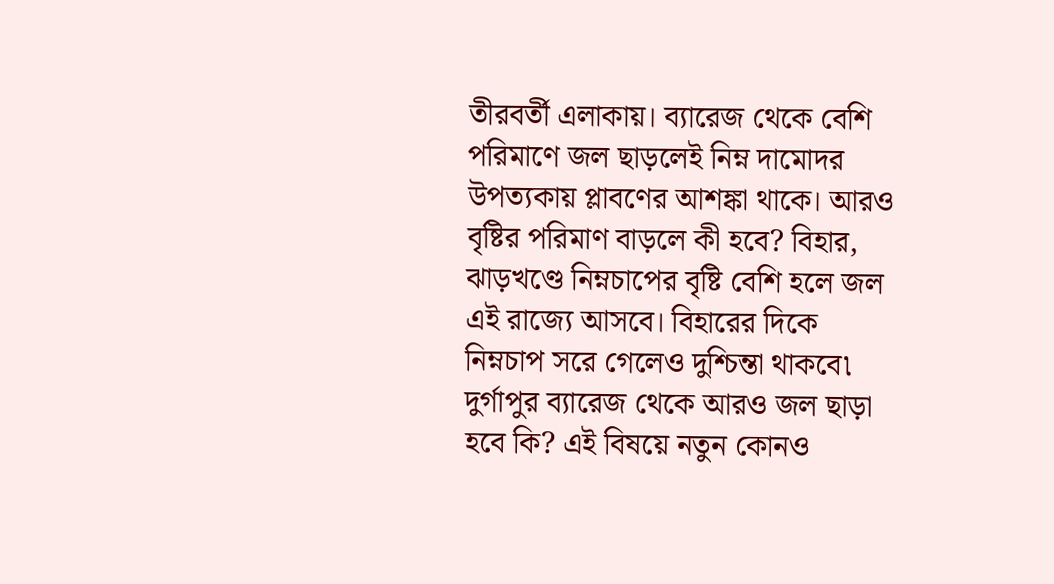তীরবর্তী এলাকায়। ব্যারেজ থেকে বেশি পরিমাণে জল ছাড়লেই নিম্ন দামোদর উপত্যকায় প্লাবণের আশঙ্কা থাকে। আরও বৃষ্টির পরিমাণ বাড়লে কী হবে? বিহার, ঝাড়খণ্ডে নিম্নচাপের বৃষ্টি বেশি হলে জল এই রাজ্যে আসবে। বিহারের দিকে নিম্নচাপ সরে গেলেও দুশ্চিন্তা থাকবে৷ দুর্গাপুর ব্যারেজ থেকে আরও জল ছাড়া হবে কি? এই বিষয়ে নতুন কোনও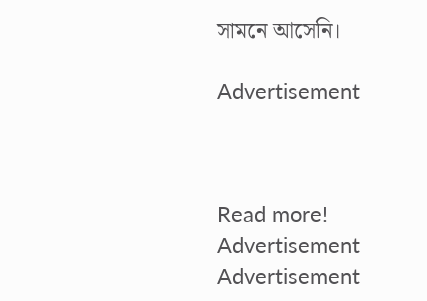সামনে আসেনি।

Advertisement



Read more!
Advertisement
Advertisement